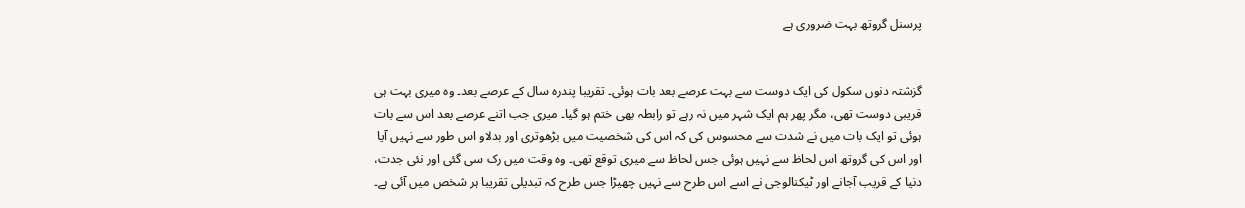پرسنل گروتھ بہت ضروری ہے


گزشتہ دنوں سکول کی ایک دوست سے بہت عرصے بعد بات ہوئی۔ تقریبا پندرہ سال کے عرصے بعد۔ وہ میری بہت ہی قریبی دوست تھی، مگر پھر ہم ایک شہر میں نہ رہے تو رابطہ بھی ختم ہو گیا۔ میری جب اتنے عرصے بعد اس سے بات ہوئی تو ایک بات میں نے شدت سے محسوس کی کہ اس کی شخصیت میں بڑھوتری اور بدلاو اس طور سے نہیں آیا اور اس کی گروتھ اس لحاظ سے نہیں ہوئی جس لحاظ سے میری توقع تھی۔ وہ وقت میں رک سی گئی اور نئی جدت، دنیا کے قریب آجانے اور ٹیکنالوجی نے اسے اس طرح سے نہیں چھیڑا جس طرح کہ تبدیلی تقریبا ہر شخص میں آئی ہے۔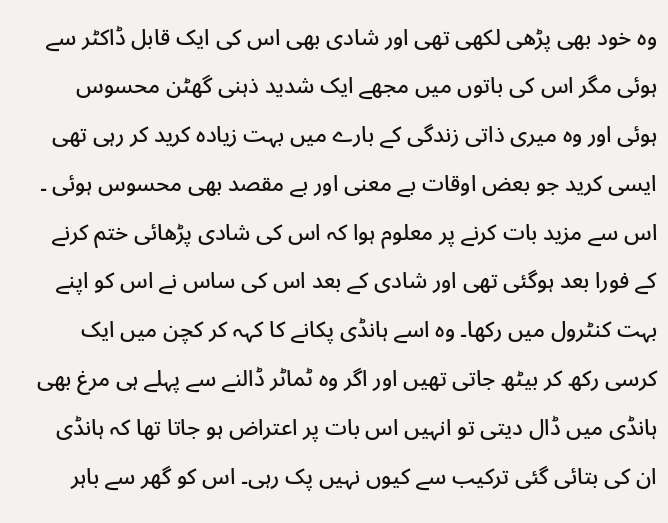وہ خود بھی پڑھی لکھی تھی اور شادی بھی اس کی ایک قابل ڈاکٹر سے ہوئی مگر اس کی باتوں میں مجھے ایک شدید ذہنی گھٹن محسوس ہوئی اور وہ میری ذاتی زندگی کے بارے میں بہت زیادہ کرید کر رہی تھی ایسی کرید جو بعض اوقات بے معنی اور بے مقصد بھی محسوس ہوئی ۔ اس سے مزید بات کرنے پر معلوم ہوا کہ اس کی شادی پڑھائی ختم کرنے کے فورا بعد ہوگئی تھی اور شادی کے بعد اس کی ساس نے اس کو اپنے بہت کنٹرول میں رکھا۔ وہ اسے ہانڈی پکانے کا کہہ کر کچن میں ایک کرسی رکھ کر بیٹھ جاتی تھیں اور اگر وہ ٹماٹر ڈالنے سے پہلے ہی مرغ بھی ہانڈی میں ڈال دیتی تو انہیں اس بات پر اعتراض ہو جاتا تھا کہ ہانڈی ان کی بتائی گئی ترکیب سے کیوں نہیں پک رہی۔ اس کو گھر سے باہر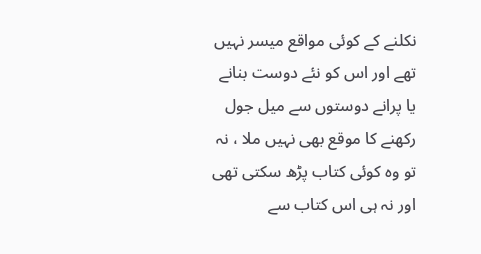نکلنے کے کوئی مواقع میسر نہیں تھے اور اس کو نئے دوست بنانے یا پرانے دوستوں سے میل جول رکھنے کا موقع بھی نہیں ملا ، نہ تو وہ کوئی کتاب پڑھ سکتی تھی اور نہ ہی اس کتاب سے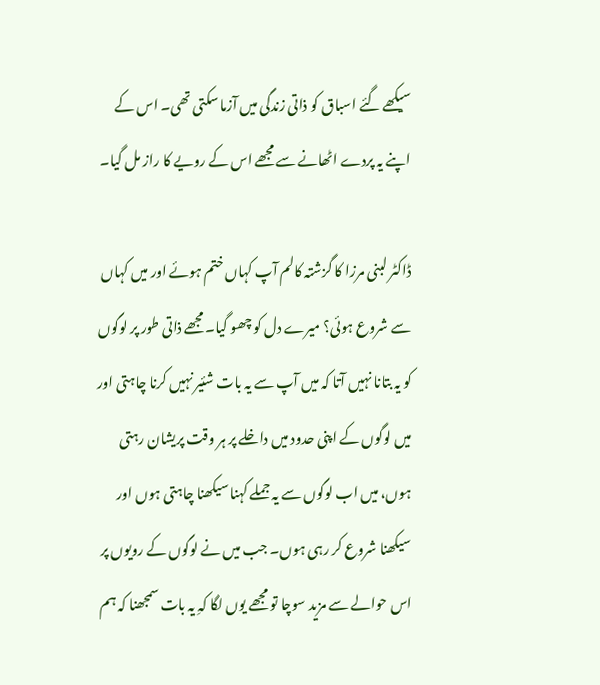سیکھے گئے اسباق کو ذاتی زندگی میں آزما سکتی تھی۔ اس کے اپنے یہ پردے اٹھانے سے مجھے اس کے رویے کا راز مل گیا۔

ڈاکٹر لبنی مرزا کا گزشتہ کالم آپ کہاں ختم ہوئے اور میں‌ کہاں‌ سے شروع ہوئی؟ میرے دل کو چھو گیا۔ مجھے ذاتی طور پر لوگوں کو یہ بتانا نہیں آتا کہ میں آپ سے یہ بات شئیر نہیں کرنا چاہتی اور میں لوگوں کے اپنی حدود میں داخلے پر ہر وقت پریشان رہتی ہوں، میں اب لوگوں سے یہ جملے کہنا سیکھنا چاہتی ہوں اور سیکھنا شروع کر رہی ہوں۔ جب میں نے لوگوں کے رویوں پر اس حوالے سے مزید سوچا تو مجھے یوں لگا کہِ یہ بات سمجھنا کہ ہم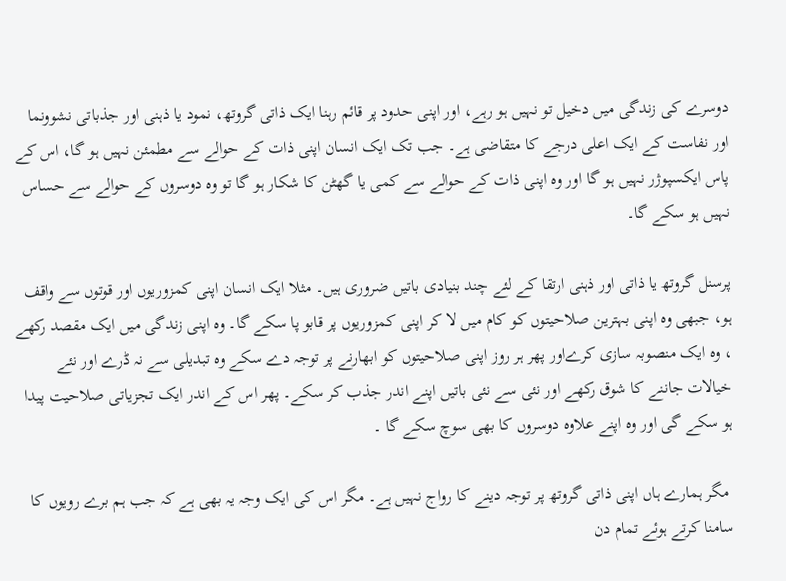دوسرے کی زندگی میں دخیل تو نہیں ہو رہے، اور اپنی حدود پر قائم رہنا ایک ذاتی گروتھ، نمود یا ذہنی اور جذباتی نشوونما اور نفاست کے ایک اعلی درجے کا متقاضی ہے۔ جب تک ایک انسان اپنی ذات کے حوالے سے مطمئن نہیں ہو گا، اس کے پاس ایکسپوژر نہیں ہو گا اور وہ اپنی ذات کے حوالے سے کمی یا گھٹن کا شکار ہو گا تو وہ دوسروں کے حوالے سے حساس نہیں ہو سکے گا۔

پرسنل گروتھ یا ذاتی اور ذہنی ارتقا کے لئے چند بنیادی باتیں ضروری ہیں۔ مثلا ایک انسان اپنی کمزوریوں اور قوتوں سے واقف ہو، جبھی وہ اپنی بہترین صلاحیتوں کو کام میں لا کر اپنی کمزوریوں پر قابو پا سکے گا۔ وہ اپنی زندگی میں ایک مقصد رکھے ، وہ ایک منصوبہ سازی کرےاور پھر ہر روز اپنی صلاحیتوں کو ابھارنے پر توجہ دے سکے وہ تبدیلی سے نہ ڈرے اور نئے خیالات جاننے کا شوق رکھے اور نئی سے نئی باتیں اپنے اندر جذب کر سکے۔ پھر اس کے اندر ایک تجزیاتی صلاحیت پیدا ہو سکے گی اور وہ اپنے علاوہ دوسروں کا بھی سوچ سکے گا ۔

 مگر ہمارے ہاں اپنی ذاتی گروتھ پر توجہ دینے کا رواج نہیں ہے۔ مگر اس کی ایک وجہ یہ بھی ہے کہ جب ہم برے رویوں کا سامنا کرتے ہوئے تمام دن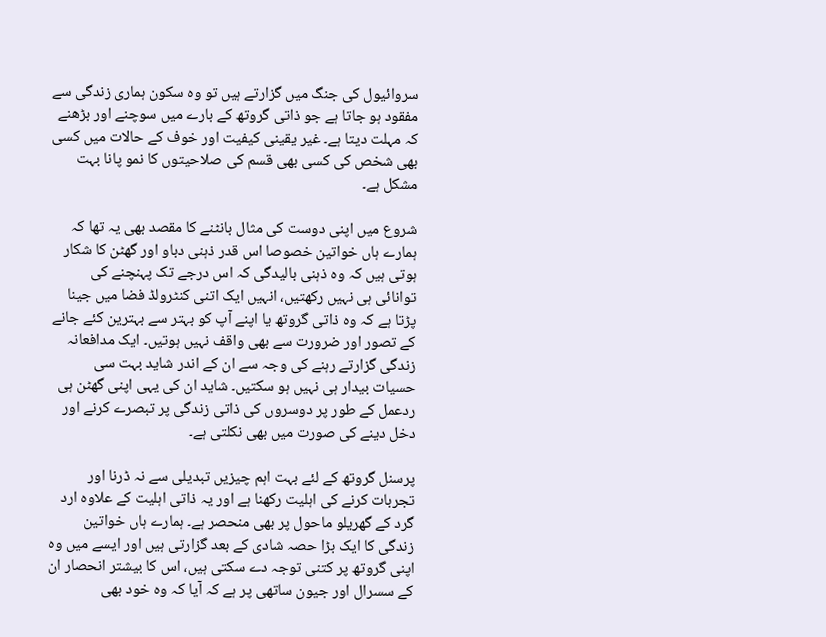سروائیول کی جنگ میں گزارتے ہیں تو وہ سکون ہماری زندگی سے مفقود ہو جاتا ہے جو ذاتی گروتھ کے بارے میں سوچنے اور بڑھنے کہ مہلت دیتا ہے۔ غیر یقینی کیفیت اور خوف کے حالات میں کسی بھی شخص کی کسی بھی قسم کی صلاحیتوں کا نمو پانا بہت مشکل ہے۔

شروع میں اپنی دوست کی مثال بانٹنے کا مقصد بھی یہ تھا کہ ہمارے ہاں خواتین خصوصا اس قدر ذہنی دباو اور گھٹن کا شکار ہوتی ہیں کہ وہ ذہنی بالیدگی کہ اس درجے تک پہنچنے کی توانائی ہی نہیں رکھتیں، انہیں ایک اتنی کنٹرولڈ فضا میں جینا پڑتا ہے کہ وہ ذاتی گروتھ یا اپنے آپ کو بہتر سے بہترین کئے جانے کے تصور اور ضرورت سے بھی واقف نہیں ہوتیں۔ ایک مدافعانہ زندگی گزارتے رہنے کی وجہ سے ان کے اندر شاید بہت سی حسیات بیدار ہی نہیں ہو سکتیں۔ شاید ان کی یہی اپنی گھٹن ہی ردعمل کے طور پر دوسروں کی ذاتی زندگی پر تبصرے کرنے اور دخل دینے کی صورت میں بھی نکلتی ہے۔

پرسنل گروتھ کے لئے بہت اہم چیزیں تبدیلی سے نہ ڈرنا اور تجربات کرنے کی اہلیت رکھنا ہے اور یہ ذاتی اہلیت کے علاوہ ارد گرد کے گھریلو ماحول پر بھی منحصر ہے۔ ہمارے ہاں خواتین زندگی کا ایک بڑا حصہ شادی کے بعد گزارتی ہیں اور ایسے میں وہ اپنی گروتھ پر کتنی توجہ دے سکتی ہیں، اس کا بیشتر انحصار ان کے سسرال اور جیون ساتھی پر ہے کہ آیا کہ وہ خود بھی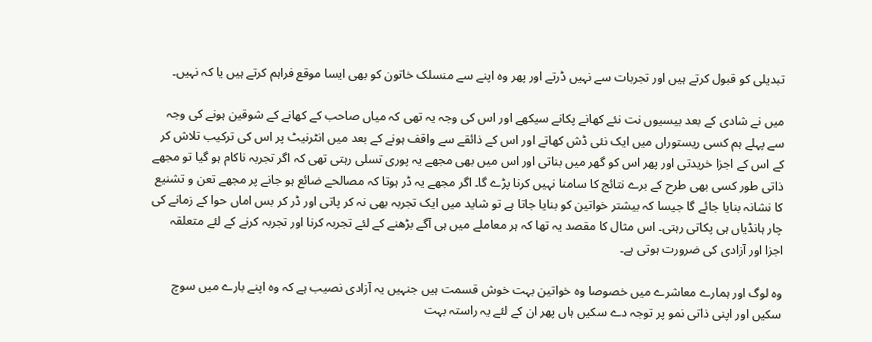تبدیلی کو قبول کرتے ہیں اور تجربات سے نہیں ڈرتے اور پھر وہ اپنے سے منسلک خاتون کو بھی ایسا موقع فراہم کرتے ہیں یا کہ نہیں۔

میں نے شادی کے بعد بیسیوں نت نئے کھانے پکانے سیکھے اور اس کی وجہ یہ تھی کہ میاں صاحب کے کھانے کے شوقین ہونے کی وجہ سے پہلے ہم کسی ریستوراں میں ایک نئی ڈش کھاتے اور اس کے ذائقے سے واقف ہونے کے بعد میں انٹرنیٹ پر اس کی ترکیب تلاش کر کے اس کے اجزا خریدتی اور پھر اس کو گھر میں بناتی اور اس میں بھی مجھے یہ پوری تسلی رہتی تھی کہ اگر تجربہ ناکام ہو گیا تو مجھے ذاتی طور کسی بھی طرح کے برے نتائج کا سامنا نہیں کرنا پڑے گا۔ اگر مجھے یہ ڈر ہوتا کہ مصالحے ضائع ہو جانے پر مجھے تعن و تشنیع کا نشانہ بنایا جائے گا جیسا کہ بیشتر خواتین کو بنایا جاتا ہے تو شاید میں ایک تجربہ بھی نہ کر پاتی اور ڈر کر بس اماں حوا کے زمانے کی چار ہانڈیاں ہی پکاتی رہتی۔ اس مثال کا مقصد یہ تھا کہ ہر معاملے میں ہی آگے بڑھنے کے لئے تجربہ کرنا اور تجربہ کرنے کے لئے متعلقہ اجزا اور آزادی کی ضرورت ہوتی ہے۔

وہ لوگ اور ہمارے معاشرے میں خصوصا وہ خواتین بہت خوش قسمت ہیں جنہیں یہ آزادی نصیب ہے کہ وہ اپنے بارے میں سوچ سکیں اور اپنی ذاتی نمو پر توجہ دے سکیں ہاں پھر ان کے لئے یہ راستہ بہت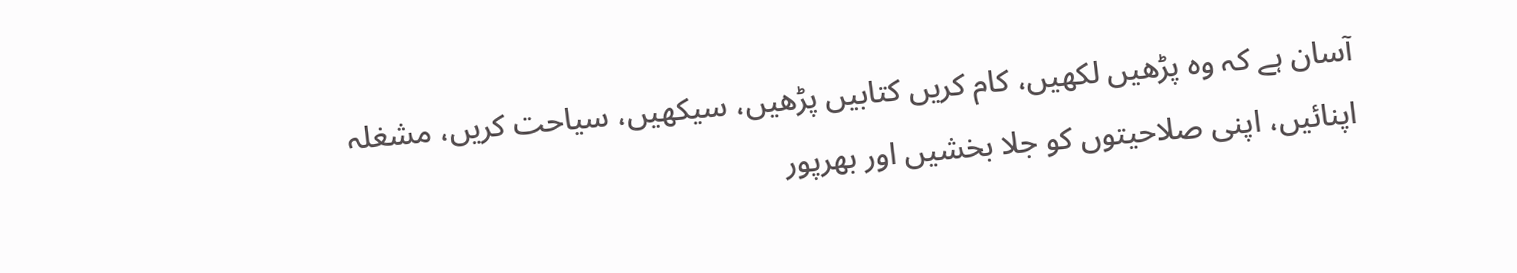آسان ہے کہ وہ پڑھیں لکھیں، کام کریں کتابیں پڑھیں، سیکھیں، سیاحت کریں، مشغلہ اپنائیں، اپنی صلاحیتوں کو جلا بخشیں اور بھرپور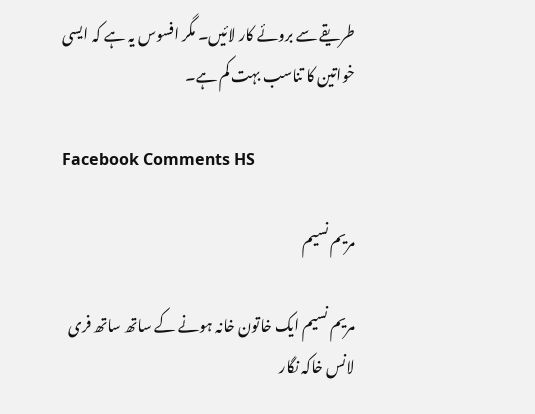طریقے سے بروئے کار لائیں۔ مگر افسوس یہ ہے کہ ایسی خواتین کا تناسب بہت کم ہے۔

Facebook Comments HS

مریم نسیم

مریم نسیم ایک خاتون خانہ ہونے کے ساتھ ساتھ فری لانس خاکہ نگار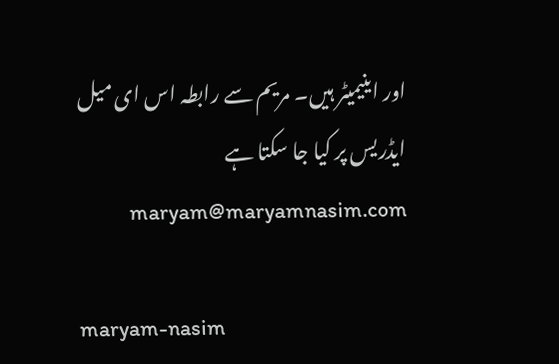اور اینیمیٹر ہیں۔ مریم سے رابطہ اس ای میل ایڈریس پر کیا جا سکتا ہے maryam@maryamnasim.com

maryam-nasim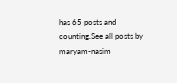has 65 posts and counting.See all posts by maryam-nasim